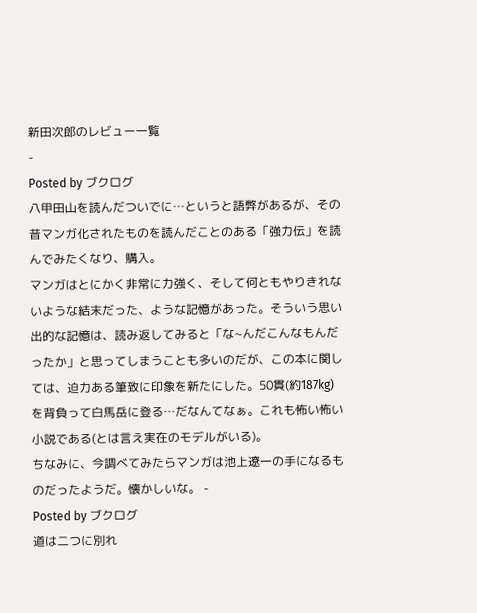新田次郎のレビュー一覧
-
Posted by ブクログ
八甲田山を読んだついでに…というと語弊があるが、その昔マンガ化されたものを読んだことのある「強力伝」を読んでみたくなり、購入。
マンガはとにかく非常に力強く、そして何ともやりきれないような結末だった、ような記憶があった。そういう思い出的な記憶は、読み返してみると「な~んだこんなもんだったか」と思ってしまうことも多いのだが、この本に関しては、迫力ある筆致に印象を新たにした。50貫(約187kg)を背負って白馬岳に登る…だなんてなぁ。これも怖い怖い小説である(とは言え実在のモデルがいる)。
ちなみに、今調べてみたらマンガは池上遼一の手になるものだったようだ。懐かしいな。 -
Posted by ブクログ
道は二つに別れ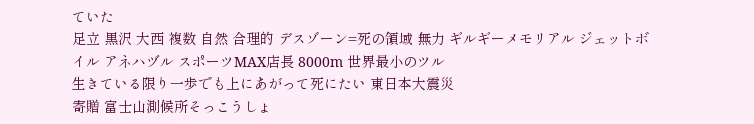ていた
足立 黒沢 大西 複数 自然 合理的 デスゾーン=死の領域 無力 ギルギーメモリアル ジェットボイル アネハヅル スポーツMAX店長 8000m 世界最小のツル
生きている限り一歩でも上にあがって死にたい 東日本大震災
寄贈 富士山測候所そっこうしょ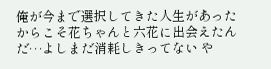俺が今まで選択してきた人生があったからこそ花ちゃんと六花に出会えたんだ…よしまだ消耗しきってない や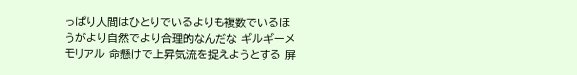っぱり人間はひとりでいるよりも複数でいるほうがより自然でより合理的なんだな ギルギーメモリアル 命懸けで上昇気流を捉えようとする 屏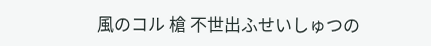風のコル 槍 不世出ふせいしゅつの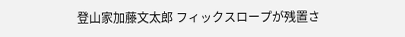登山家加藤文太郎 フィックスロープが残置さ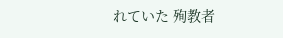れていた 殉教者